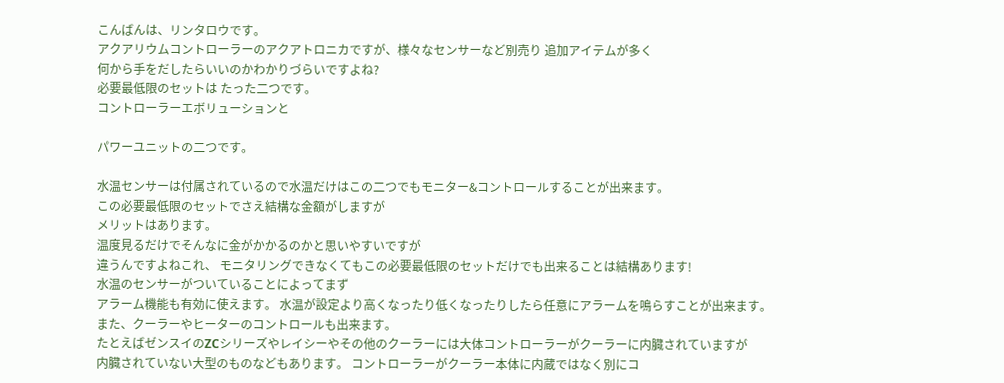こんばんは、リンタロウです。
アクアリウムコントローラーのアクアトロニカですが、様々なセンサーなど別売り 追加アイテムが多く
何から手をだしたらいいのかわかりづらいですよね?
必要最低限のセットは たった二つです。
コントローラーエボリューションと

パワーユニットの二つです。

水温センサーは付属されているので水温だけはこの二つでもモニター&コントロールすることが出来ます。
この必要最低限のセットでさえ結構な金額がしますが
メリットはあります。
温度見るだけでそんなに金がかかるのかと思いやすいですが
違うんですよねこれ、 モニタリングできなくてもこの必要最低限のセットだけでも出来ることは結構あります!
水温のセンサーがついていることによってまず
アラーム機能も有効に使えます。 水温が設定より高くなったり低くなったりしたら任意にアラームを鳴らすことが出来ます。
また、クーラーやヒーターのコントロールも出来ます。
たとえばゼンスイのZCシリーズやレイシーやその他のクーラーには大体コントローラーがクーラーに内臓されていますが
内臓されていない大型のものなどもあります。 コントローラーがクーラー本体に内蔵ではなく別にコ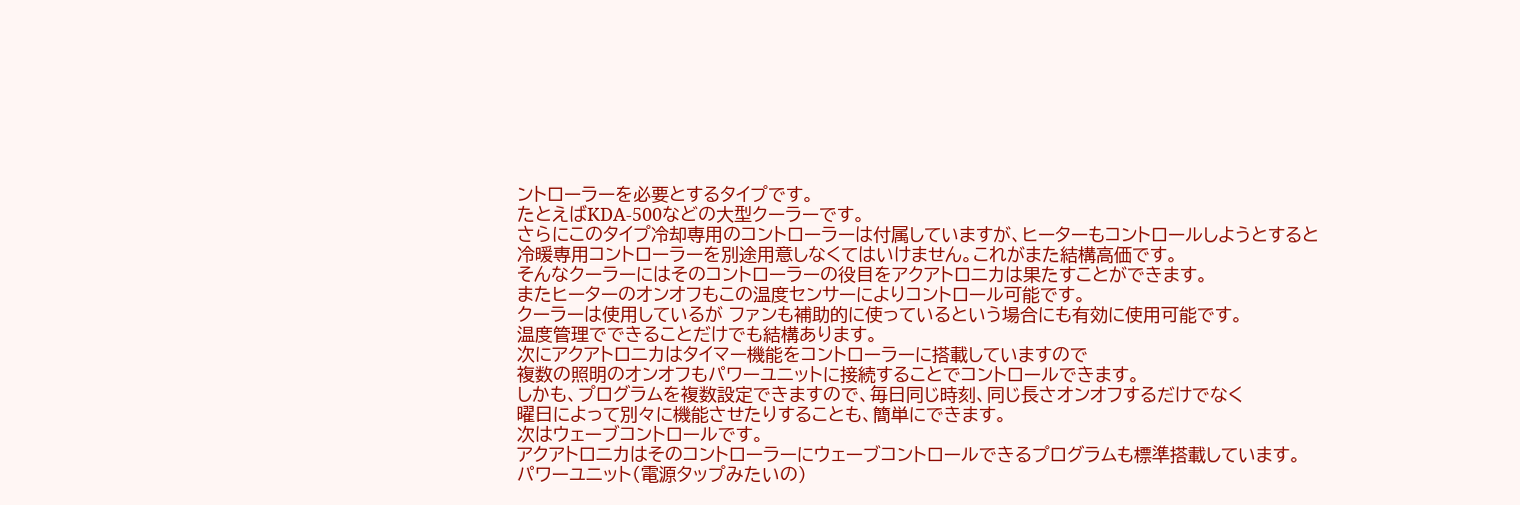ントローラーを必要とするタイプです。
たとえばKDA-500などの大型クーラーです。
さらにこのタイプ冷却専用のコントローラーは付属していますが、ヒーターもコントロールしようとすると冷暖専用コントローラーを別途用意しなくてはいけません。これがまた結構高価です。
そんなクーラーにはそのコントローラーの役目をアクアトロニカは果たすことができます。
またヒーターのオンオフもこの温度センサーによりコントロール可能です。
クーラーは使用しているが ファンも補助的に使っているという場合にも有効に使用可能です。
温度管理でできることだけでも結構あります。
次にアクアトロニカはタイマー機能をコントローラーに搭載していますので
複数の照明のオンオフもパワーユニットに接続することでコントロールできます。
しかも、プログラムを複数設定できますので、毎日同じ時刻、同じ長さオンオフするだけでなく
曜日によって別々に機能させたりすることも、簡単にできます。
次はウェーブコントロールです。
アクアトロニカはそのコントローラーにウェーブコントロールできるプログラムも標準搭載しています。
パワーユニット(電源タップみたいの)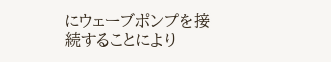にウェーブポンプを接続することにより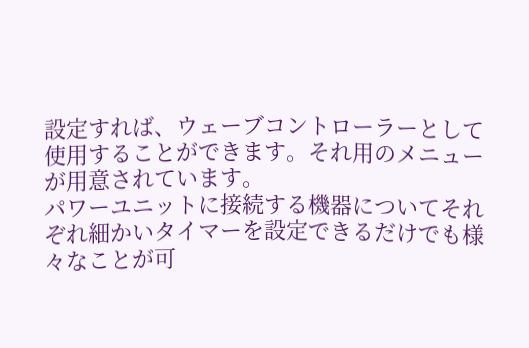設定すれば、ウェーブコントローラーとして使用することができます。それ用のメニューが用意されています。
パワーユニットに接続する機器についてそれぞれ細かいタイマーを設定できるだけでも様々なことが可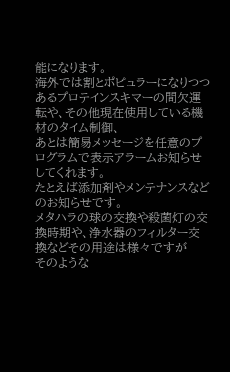能になります。
海外では割とポピュラーになりつつあるプロテインスキマーの間欠運転や、その他現在使用している機材のタイム制御、
あとは簡易メッセージを任意のプログラムで表示アラームお知らせしてくれます。
たとえば添加剤やメンテナンスなどのお知らせです。
メタハラの球の交換や殺菌灯の交換時期や、浄水器のフィルター交換などその用途は様々ですが
そのような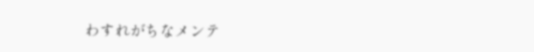わすれがちなメンテ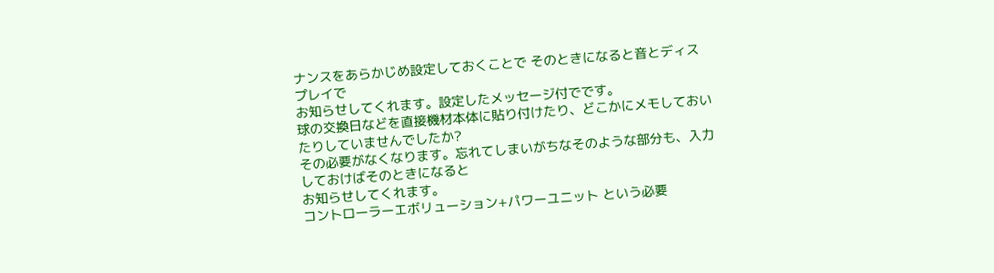ナンスをあらかじめ設定しておくことで そのときになると音とディスプレイで
お知らせしてくれます。設定したメッセージ付でです。
球の交換日などを直接機材本体に貼り付けたり、どこかにメモしておいたりしていませんでしたか?
その必要がなくなります。忘れてしまいがちなそのような部分も、入力しておけばそのときになると
お知らせしてくれます。
コントローラーエボリューション+パワーユニット という必要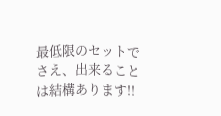最低限のセットでさえ、出来ることは結構あります!!